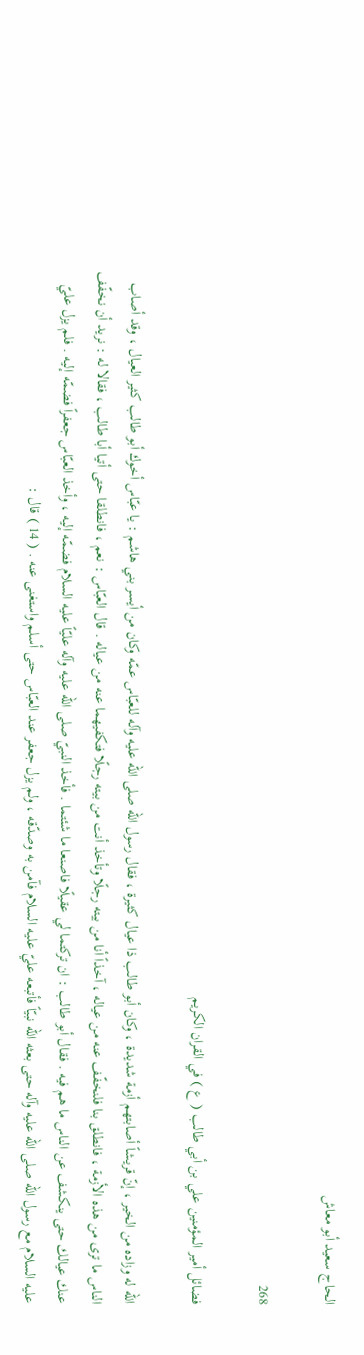الحاج سعيد أبو معاش

268

فضائل أمير المؤمنين علي بن أبي طالب ( ع ) في القران الكريم

اللّه له وزاده من الخير ، إنّ قريشاً أصابتهم أزمة شديدة ، وكان أبو طالب ذا عيال كثيرة ، فقال رسول اللّه صلى الله عليه وآله للعبّاس عمّه وكان من أيسر بني هاشم : يا عبّاس أخوك أبو طالب كثير العيال ، وقد أصاب الناس ما ترى من هذه الأزمة ، فانطلق بنا فلنخفّف عنه من عياله ، آخذاً أنا من بيته رجلًا وتأخذ أنت من بيته رجلًا فتكفيهما عنه من عياله . قال العبّاس : نعم ، فانطلقا حتى أتيا أبا طالب ، فقالا له : نريد أن نخفّف عنك عيالك حتى ينكشف عن الناس ما هم فيه . فقال أبو طالب : ان تركتما لي عقيلًا فاصنعا ما شئتما . فأخذ النبيّ صلى الله عليه وآله عليّاً عليه السلام فضمّه إليه ، وأخذ العبّاس جعفراً فضمّه إليه . فلم يزل عليّ عليه السلام مع رسول اللّه صلى الله عليه وآله حتى بعثه اللّه نبيّاً فأتبعه عليّ عليه السلام فآمن به وصدّقه ، ولم يزل جعفر عند العبّاس حتى أسلم واستغنى عنه . ( 14 ) قال :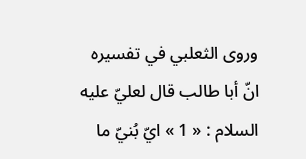وروى الثعلبي في تفسيره انّ أبا طالب قال لعليّ عليه السلام : « 1 » ايّ بُنيّ ما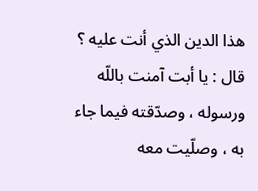هذا الدين الذي أنت عليه ؟ قال : يا أبت آمنت باللّه ورسوله ، وصدّقته فيما جاء به ، وصلّيت معه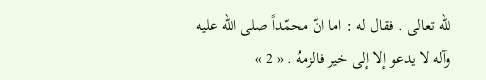للّه تعالى . فقال له : اما انّ محمّداً صلى الله عليه وآله لا يدعو إلا إلى خير فالزمهُ . « 2 »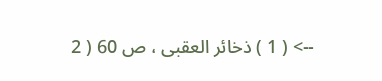--> ( 1 ) ذخائر العقبى ، ص 60 ( 2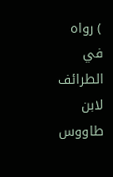) رواه في الطرائف لابن طاووس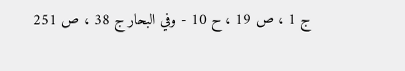ج 1 ، ص 19 ، ح 10 - وفي البحار ج 38 ، ص 251